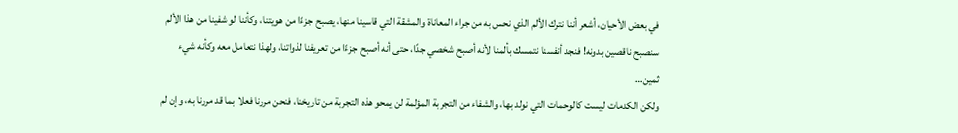في بعض الأحيان، أشعر أننا نترك الألم الذي نحس به من جراء المعاناة والمشقة التي قاسينا منها، يصبح جزءًا من هويتنا، وكأننا لو شفينا من هذا الألم سنصبح ناقصين بدونه! فنجد أنفسنا نتمسك بألمنا لأنه أصبح شخصي جدًا، حتى أنه أصبح جزءًا من تعريفنا لذواتنا، ولهذا نتعامل معه وكأنه شيء ثمين…
ولكن الكدمات ليست كالوحمات التي نولد بها، والشفاء من التجربة المؤلمة لن يمحو هذه التجربة من تاريخنا، فنحن مررنا فعلا بما قد مررنا به، وإن لم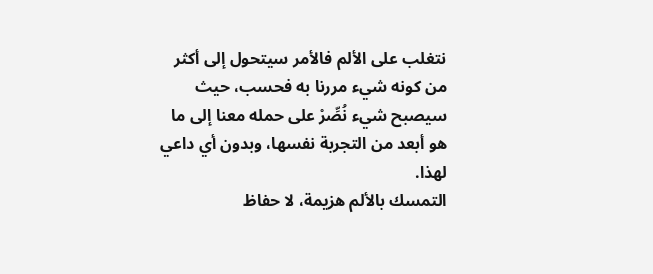نتغلب على الألم فالأمر سيتحول إلى أكثر من كونه شيء مررنا به فحسب، حيث سيصبح شيء نُصِّرْ على حمله معنا إلى ما هو أبعد من التجربة نفسها، وبدون أي داعي لهذا.
التمسك بالألم هزيمة، لا حفاظ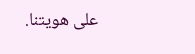على هويتنا.